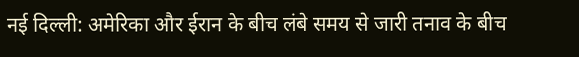नई दिल्ली: अमेरिका और ईरान के बीच लंबे समय से जारी तनाव के बीच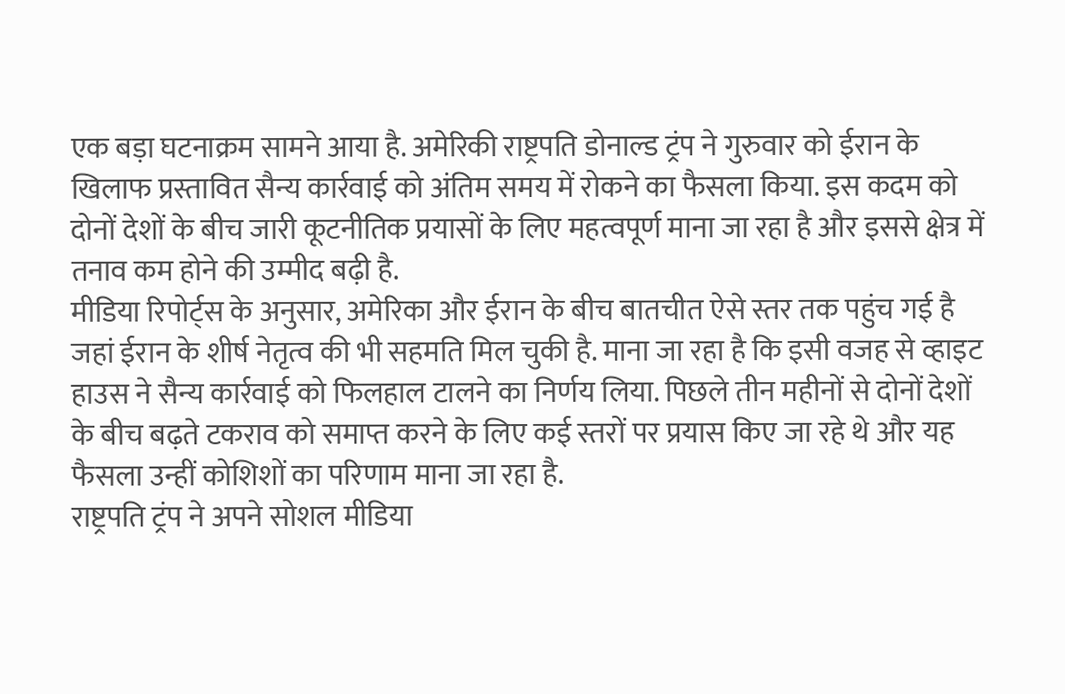एक बड़ा घटनाक्रम सामने आया है. अमेरिकी राष्ट्रपति डोनाल्ड ट्रंप ने गुरुवार को ईरान के खिलाफ प्रस्तावित सैन्य कार्रवाई को अंतिम समय में रोकने का फैसला किया. इस कदम को दोनों देशों के बीच जारी कूटनीतिक प्रयासों के लिए महत्वपूर्ण माना जा रहा है और इससे क्षेत्र में तनाव कम होने की उम्मीद बढ़ी है.
मीडिया रिपोर्ट्स के अनुसार, अमेरिका और ईरान के बीच बातचीत ऐसे स्तर तक पहुंच गई है जहां ईरान के शीर्ष नेतृत्व की भी सहमति मिल चुकी है. माना जा रहा है कि इसी वजह से व्हाइट हाउस ने सैन्य कार्रवाई को फिलहाल टालने का निर्णय लिया. पिछले तीन महीनों से दोनों देशों के बीच बढ़ते टकराव को समाप्त करने के लिए कई स्तरों पर प्रयास किए जा रहे थे और यह फैसला उन्हीं कोशिशों का परिणाम माना जा रहा है.
राष्ट्रपति ट्रंप ने अपने सोशल मीडिया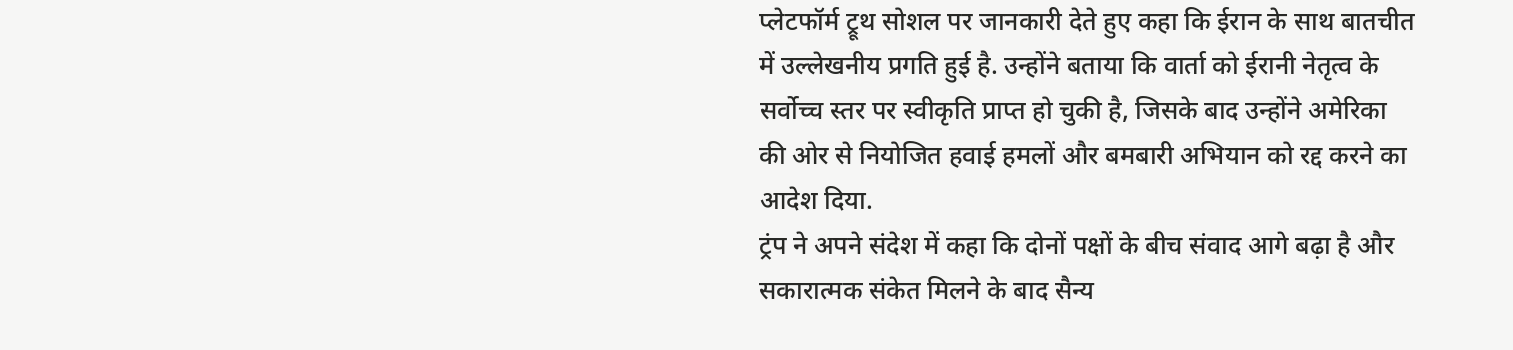प्लेटफॉर्म ट्रूथ सोशल पर जानकारी देते हुए कहा कि ईरान के साथ बातचीत में उल्लेखनीय प्रगति हुई है. उन्होंने बताया कि वार्ता को ईरानी नेतृत्व के सर्वोच्च स्तर पर स्वीकृति प्राप्त हो चुकी है, जिसके बाद उन्होंने अमेरिका की ओर से नियोजित हवाई हमलों और बमबारी अभियान को रद्द करने का आदेश दिया.
ट्रंप ने अपने संदेश में कहा कि दोनों पक्षों के बीच संवाद आगे बढ़ा है और सकारात्मक संकेत मिलने के बाद सैन्य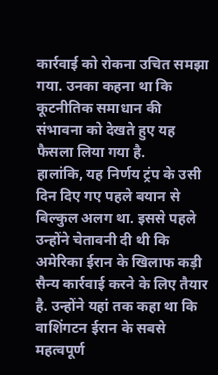कार्रवाई को रोकना उचित समझा गया. उनका कहना था कि कूटनीतिक समाधान की संभावना को देखते हुए यह फैसला लिया गया है.
हालांकि, यह निर्णय ट्रंप के उसी दिन दिए गए पहले बयान से बिल्कुल अलग था. इससे पहले उन्होंने चेतावनी दी थी कि अमेरिका ईरान के खिलाफ कड़ी सैन्य कार्रवाई करने के लिए तैयार है. उन्होंने यहां तक कहा था कि वाशिंगटन ईरान के सबसे महत्वपूर्ण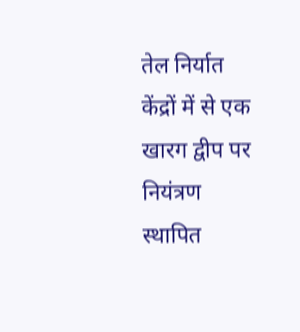तेल निर्यात केंद्रों में से एक खारग द्वीप पर नियंत्रण स्थापित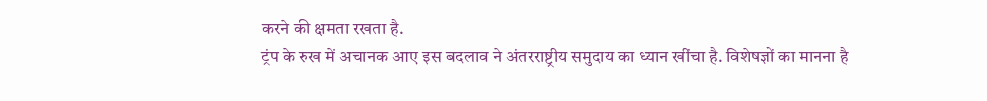करने की क्षमता रखता है.
ट्रंप के रुख में अचानक आए इस बदलाव ने अंतरराष्ट्रीय समुदाय का ध्यान खींचा है. विशेषज्ञों का मानना है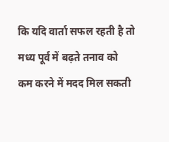कि यदि वार्ता सफल रहती है तो मध्य पूर्व में बढ़ते तनाव को कम करने में मदद मिल सकती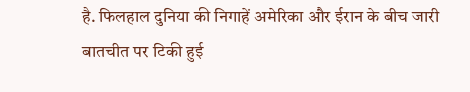है. फिलहाल दुनिया की निगाहें अमेरिका और ईरान के बीच जारी बातचीत पर टिकी हुई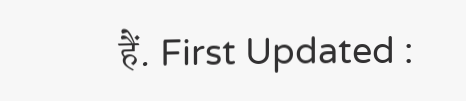हैं. First Updated :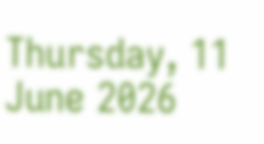Thursday, 11 June 2026